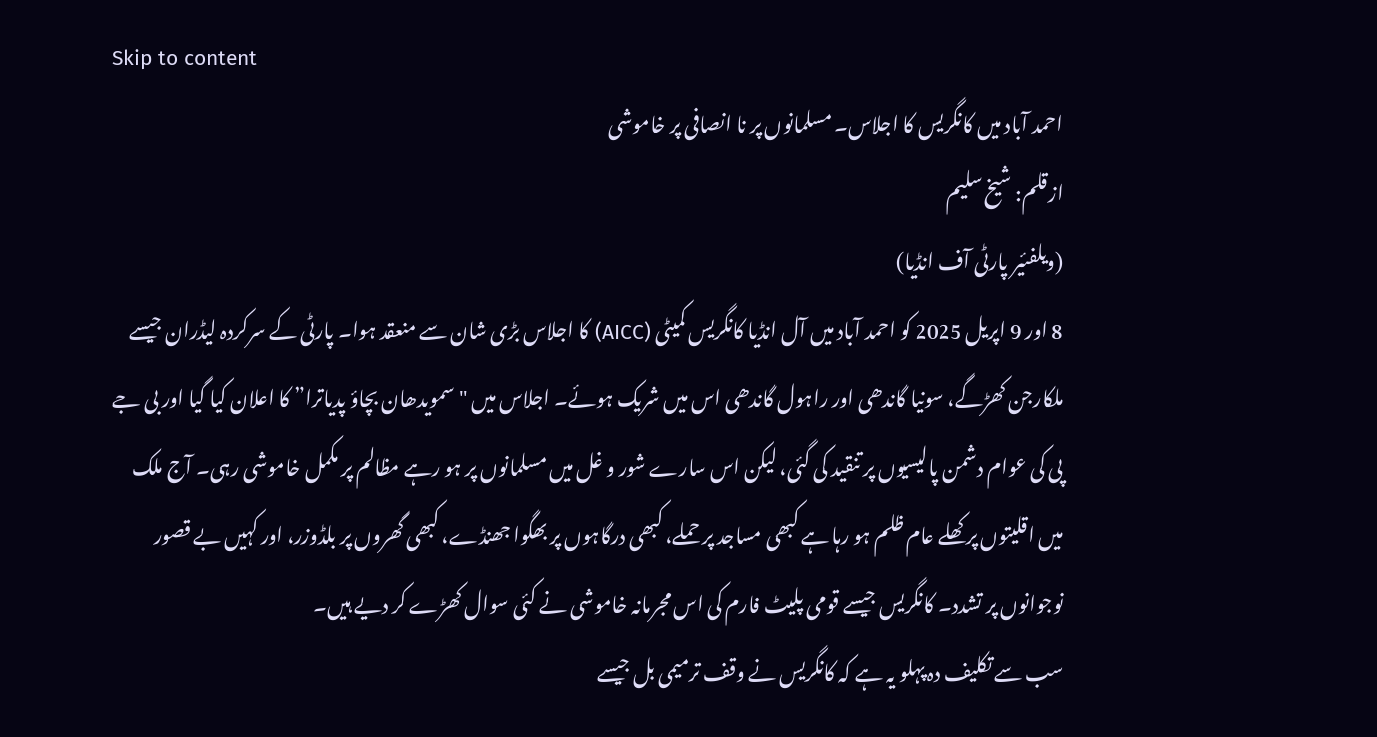Skip to content
احمد آباد میں کانگریس کا اجلاس۔ مسلمانوں پر نا انصافی پر خاموشی
ازقلم: شیخ سلیم
(ویلفئیر پارٹی آف انڈیا)
8 اور 9 اپریل 2025 کو احمد آباد میں آل انڈیا کانگریس کمیٹی (AICC) کا اجلاس بڑی شان سے منعقد ہوا۔ پارٹی کے سرکردہ لیڈران جیسے ملکارجن کھڑگے، سونیا گاندھی اور راہول گاندھی اس میں شریک ہوئے۔ اجلاس میں "سمویدھان بچاؤ پدیاترا” کا اعلان کیا گیا اور بی جے پی کی عوام دشمن پالیسیوں پر تنقید کی گئی، لیکن اس سارے شور و غل میں مسلمانوں پر ہو رہے مظالم پر مکمل خاموشی رہی۔ آج ملک میں اقلیتوں پر کھلے عام ظلم ہو رہا ہے کبھی مساجد پر حملے، کبھی درگاہوں پر بھگوا جھنڈے، کبھی گھروں پر بلڈوزر، اور کہیں بے قصور نوجوانوں پر تشدد۔ کانگریس جیسے قومی پلیٹ فارم کی اس مجرمانہ خاموشی نے کئی سوال کھڑے کر دیے ہیں۔
سب سے تکلیف دہ پہلو یہ ہے کہ کانگریس نے وقف ترمیمی بل جیسے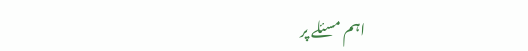اہم مسئلے پر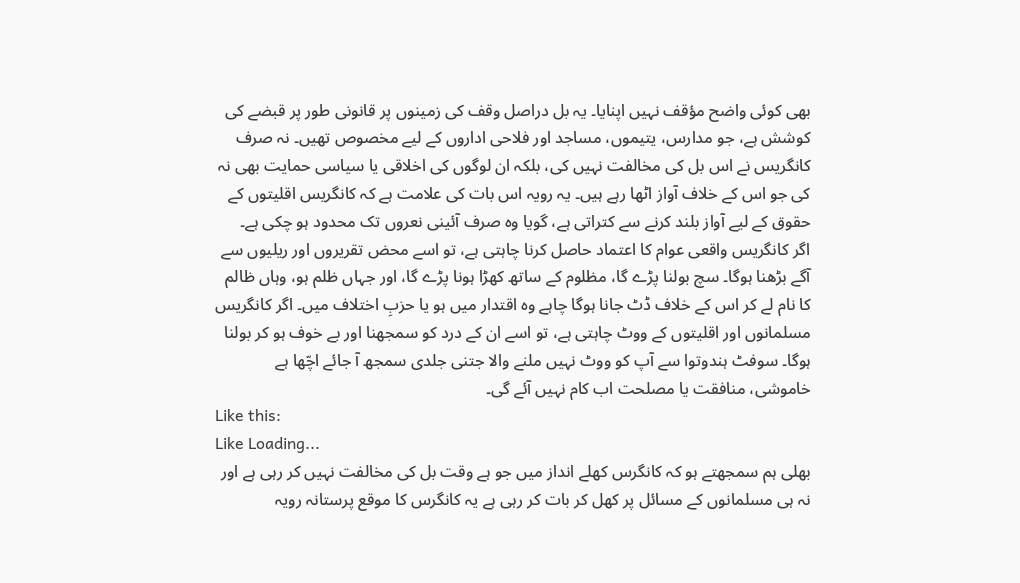بھی کوئی واضح مؤقف نہیں اپنایا۔ یہ بل دراصل وقف کی زمینوں پر قانونی طور پر قبضے کی کوشش ہے، جو مدارس، یتیموں، مساجد اور فلاحی اداروں کے لیے مخصوص تھیں۔ نہ صرف کانگریس نے اس بل کی مخالفت نہیں کی، بلکہ ان لوگوں کی اخلاقی یا سیاسی حمایت بھی نہ کی جو اس کے خلاف آواز اٹھا رہے ہیں۔ یہ رویہ اس بات کی علامت ہے کہ کانگریس اقلیتوں کے حقوق کے لیے آواز بلند کرنے سے کتراتی ہے، گویا وہ صرف آئینی نعروں تک محدود ہو چکی ہے۔
اگر کانگریس واقعی عوام کا اعتماد حاصل کرنا چاہتی ہے، تو اسے محض تقریروں اور ریلیوں سے آگے بڑھنا ہوگا۔ سچ بولنا پڑے گا، مظلوم کے ساتھ کھڑا ہونا پڑے گا، اور جہاں ظلم ہو، وہاں ظالم کا نام لے کر اس کے خلاف ڈٹ جانا ہوگا چاہے وہ اقتدار میں ہو یا حزبِ اختلاف میں۔ اگر کانگریس مسلمانوں اور اقلیتوں کے ووٹ چاہتی ہے، تو اسے ان کے درد کو سمجھنا اور بے خوف ہو کر بولنا ہوگا۔ سوفٹ ہندوتوا سے آپ کو ووٹ نہیں ملنے والا جتنی جلدی سمجھ آ جائے اچّھا ہے خاموشی، منافقت یا مصلحت اب کام نہیں آئے گی۔
Like this:
Like Loading...
بھلی ہم سمجھتے ہو کہ کانگرس کھلے انداز میں جو ہے وقت بل کی مخالفت نہیں کر رہی ہے اور نہ ہی مسلمانوں کے مسائل پر کھل کر بات کر رہی ہے یہ کانگرس کا موقع پرستانہ رویہ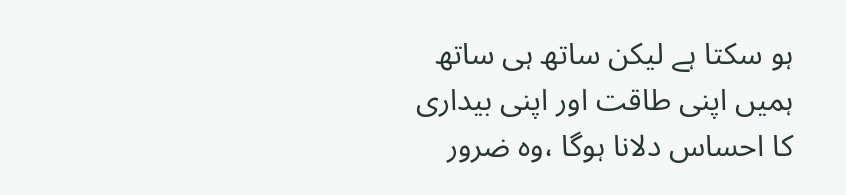ہو سکتا ہے لیکن ساتھ ہی ساتھ ہمیں اپنی طاقت اور اپنی بیداری کا احساس دلانا ہوگا ،وہ ضرور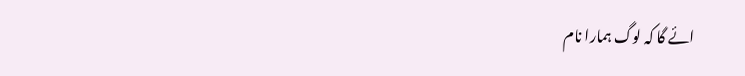ائے گا کہ لوگ ہمارا نام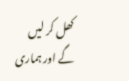کھل کر لیں گے اور ہماری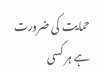حمایت کی ضرورت ہے ہر کسی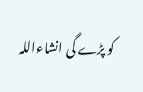کو پڑے گی انشاءاللہ